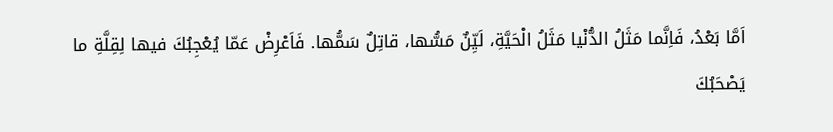اَمَّا بَعْدُ، فَاِنَّما مَثَلُ الدُّنْيا مَثَلُ الْحَيَّةِ، لَيِّنٌ مَسُّها، قاتِلٌ سَمُّها. فَاَعْرِضْ عَمّا يُعْجِبُكَ فيها لِقِلَّةِ ما يَصْحَبُكَ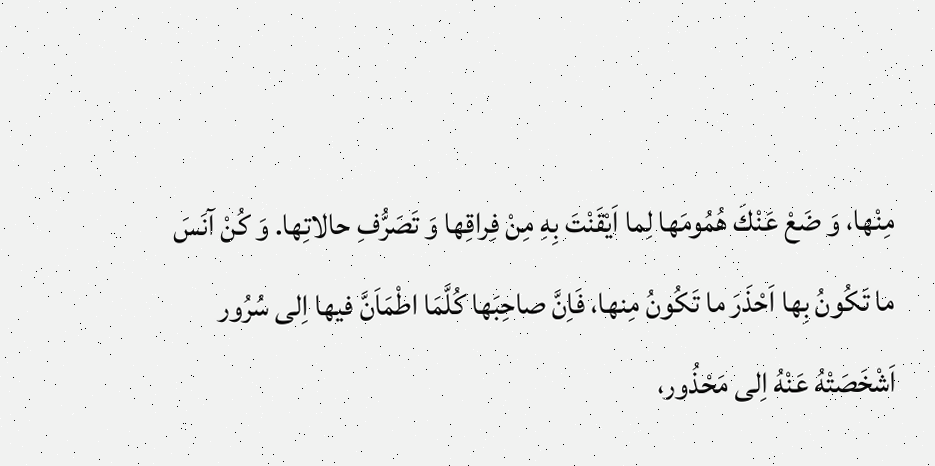مِنْها، وَ ضَعْ عَنْكَ هُمُومَها لِما اَيْقَنْتَ بِهِ مِنْ فِراقِها وَ تَصَرُّفِ حالاتِها. وَ كُنْ آنَسَ ما تَكُونُ بِها اَحْذَرَ ما تَكُونُ مِنها، فَاِنَّ صاحِبَها كُلَّمَا اطْمَاَنَّ فيها اِلى سُرُور اَشْخَصَتْهُ عَنْهُ اِلى مَحْذُور،